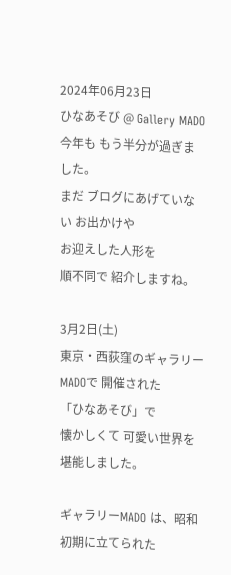2024年06月23日
ひなあそび @ Gallery MADO
今年も もう半分が過ぎました。
まだ ブログにあげていない お出かけや
お迎えした人形を
順不同で 紹介しますね。

3月2日(土)
東京・西荻窪のギャラリーMADOで 開催された
「ひなあそび」で
懐かしくて 可愛い世界を堪能しました。

ギャラリーMADO は、昭和初期に立てられた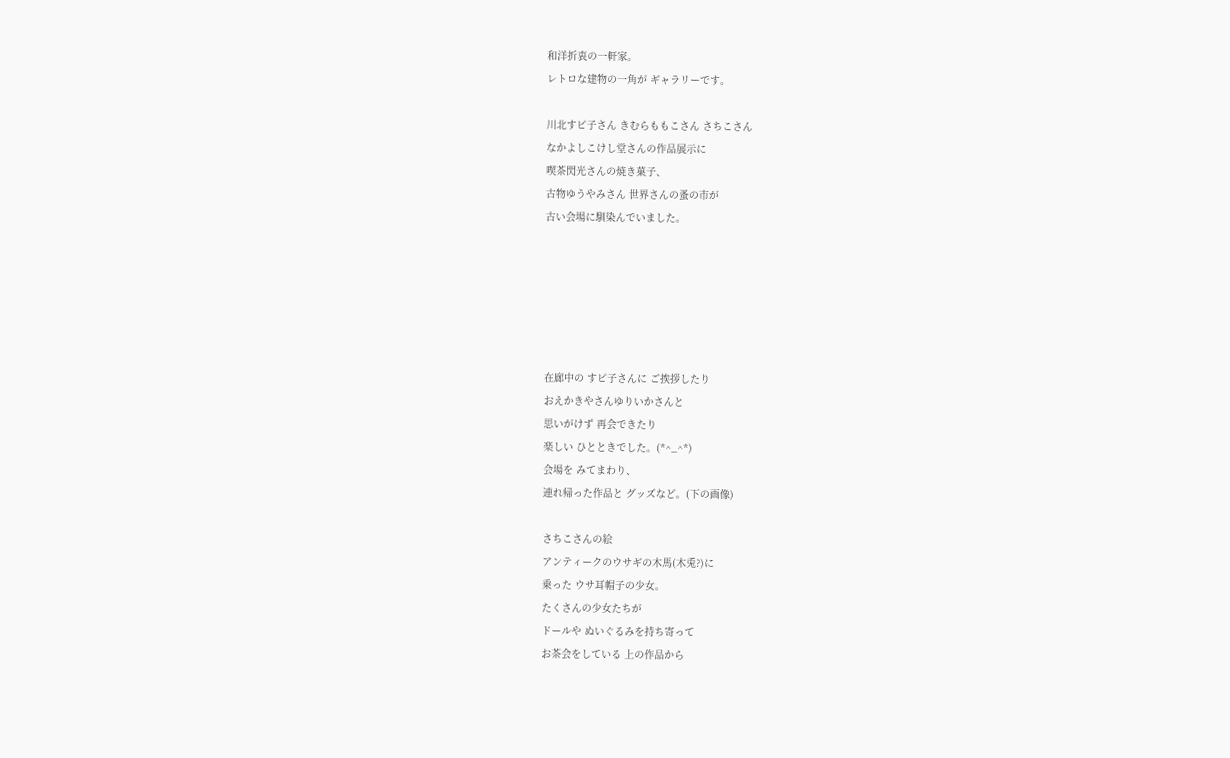和洋折衷の一軒家。
レトロな建物の一角が ギャラリーです。

川北すピ子さん きむらももこさん さちこさん
なかよしこけし堂さんの作品展示に
喫茶閃光さんの焼き菓子、
古物ゆうやみさん 世界さんの蚤の市が
古い会場に馴染んでいました。






在廊中の すピ子さんに ご挨拶したり
おえかきやさんゆりいかさんと
思いがけず 再会できたり
楽しい ひとときでした。(*^_^*)
会場を みてまわり、
連れ帰った作品と グッズなど。(下の画像)

さちこさんの絵
アンティークのウサギの木馬(木兎?)に
乗った ウサ耳帽子の少女。
たくさんの少女たちが
ドールや ぬいぐるみを持ち寄って
お茶会をしている 上の作品から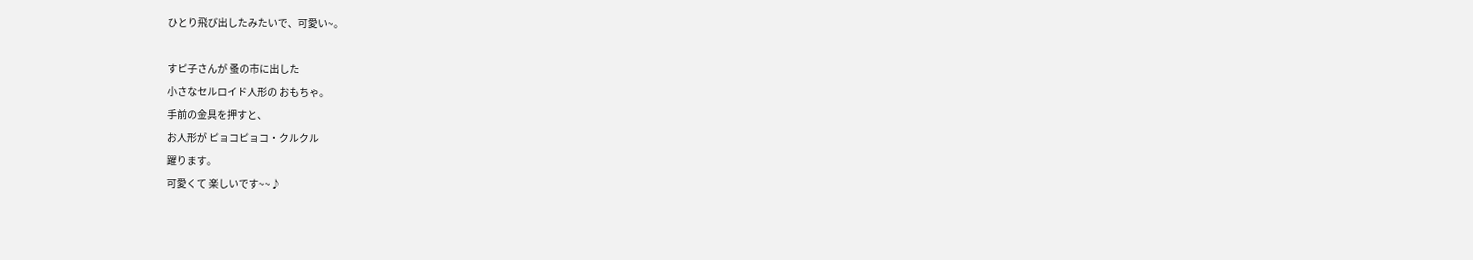ひとり飛び出したみたいで、可愛い~。

すピ子さんが 蚤の市に出した
小さなセルロイド人形の おもちゃ。
手前の金具を押すと、
お人形が ピョコピョコ・クルクル
躍ります。
可愛くて 楽しいです~~♪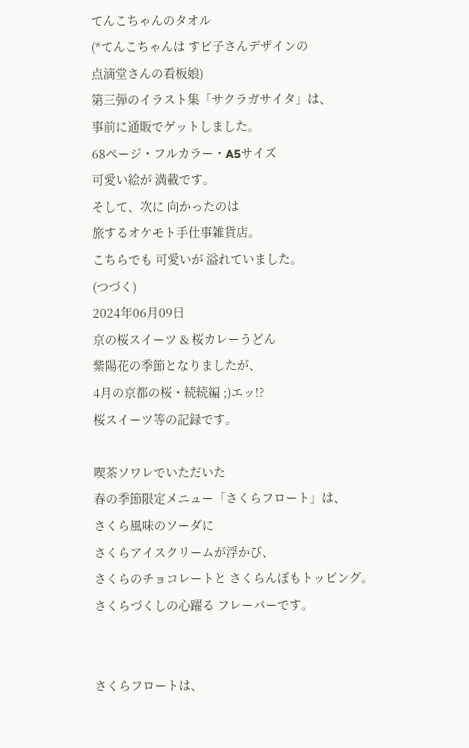てんこちゃんのタオル
(*てんこちゃんは すピ子さんデザインの
点滴堂さんの看板娘)
第三弾のイラスト集「サクラガサイタ」は、
事前に通販でゲットしました。
68ページ・フルカラー・A5サイズ
可愛い絵が 満載です。
そして、次に 向かったのは
旅するオケモト手仕事雑貨店。
こちらでも 可愛いが 溢れていました。
(つづく)
2024年06月09日
京の桜スイーツ & 桜カレーうどん
紫陽花の季節となりましたが、
4月の京都の桜・続続編 ;)エッ!?
桜スイーツ等の記録です。

喫茶ソワレでいただいた
春の季節限定メニュー「さくらフロート」は、
さくら風味のソーダに
さくらアイスクリームが浮かび、
さくらのチョコレートと さくらんぼもトッピング。
さくらづくしの心躍る フレーバーです。


さくらフロートは、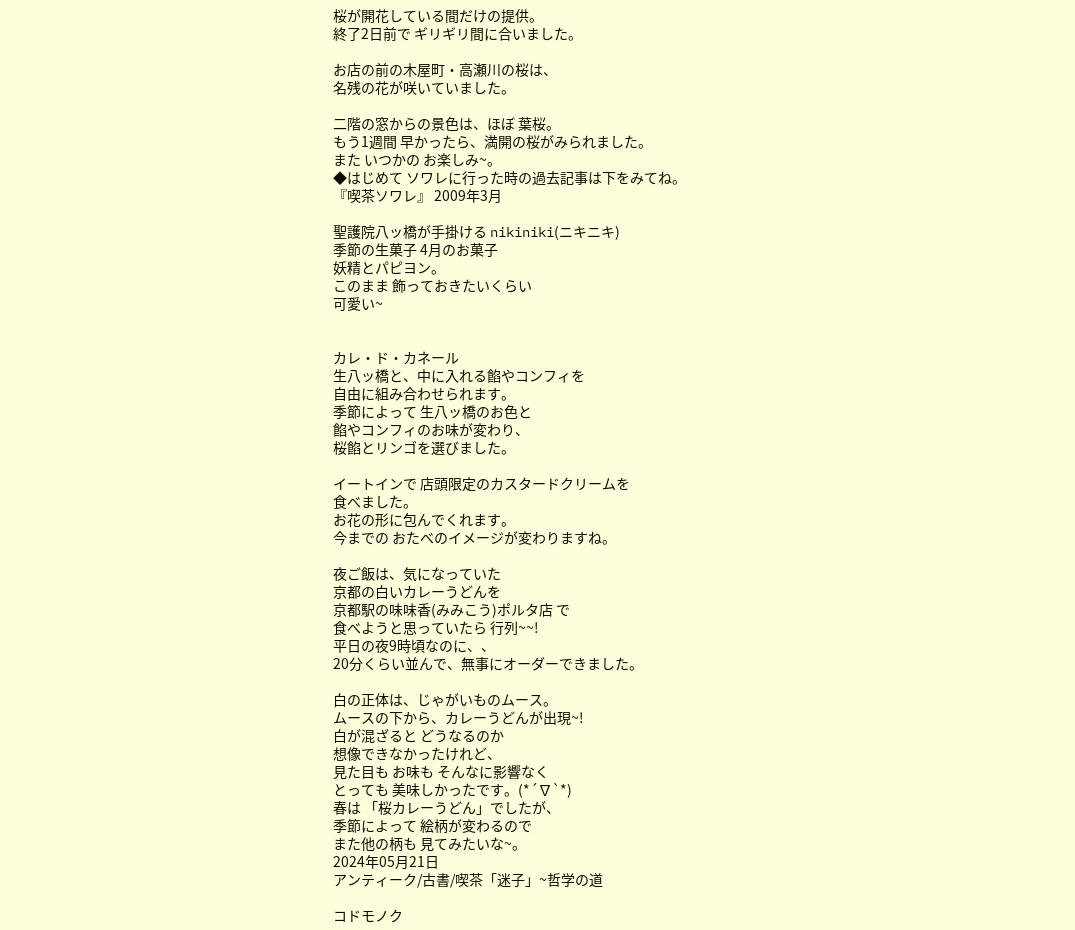桜が開花している間だけの提供。
終了2日前で ギリギリ間に合いました。

お店の前の木屋町・高瀬川の桜は、
名残の花が咲いていました。

二階の窓からの景色は、ほぼ 葉桜。
もう1週間 早かったら、満開の桜がみられました。
また いつかの お楽しみ~。
◆はじめて ソワレに行った時の過去記事は下をみてね。
『喫茶ソワレ』 2009年3月

聖護院八ッ橋が手掛ける nikiniki(ニキニキ)
季節の生菓子 4月のお菓子
妖精とパピヨン。
このまま 飾っておきたいくらい
可愛い~


カレ・ド・カネール
生八ッ橋と、中に入れる餡やコンフィを
自由に組み合わせられます。
季節によって 生八ッ橋のお色と
餡やコンフィのお味が変わり、
桜餡とリンゴを選びました。

イートインで 店頭限定のカスタードクリームを
食べました。
お花の形に包んでくれます。
今までの おたべのイメージが変わりますね。

夜ご飯は、気になっていた
京都の白いカレーうどんを
京都駅の味味香(みみこう)ポルタ店 で
食べようと思っていたら 行列~~!
平日の夜9時頃なのに、、
20分くらい並んで、無事にオーダーできました。

白の正体は、じゃがいものムース。
ムースの下から、カレーうどんが出現~!
白が混ざると どうなるのか
想像できなかったけれど、
見た目も お味も そんなに影響なく
とっても 美味しかったです。(*´∇`*)
春は 「桜カレーうどん」でしたが、
季節によって 絵柄が変わるので
また他の柄も 見てみたいな~。
2024年05月21日
アンティーク/古書/喫茶「迷子」~哲学の道

コドモノク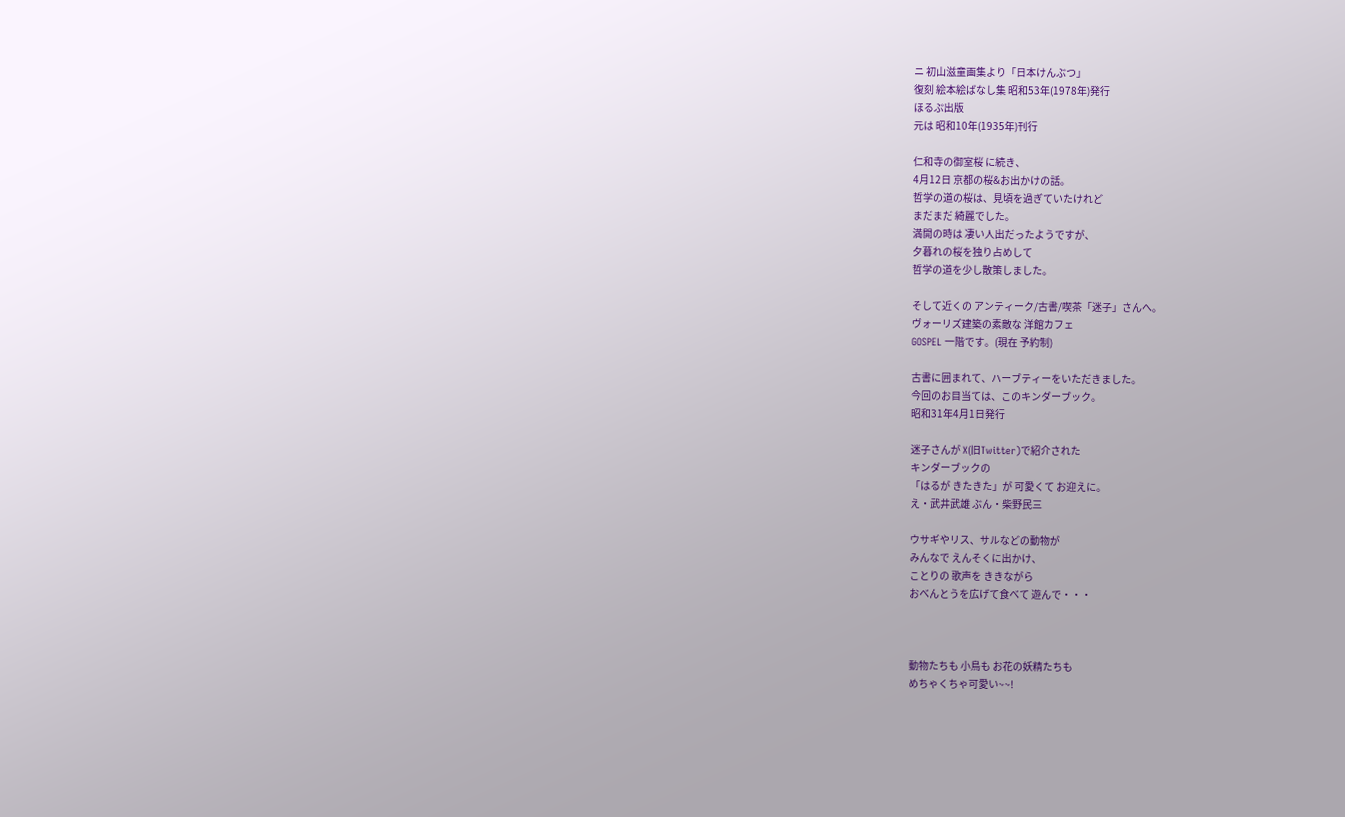ニ 初山滋童画集より「日本けんぶつ」
復刻 絵本絵ばなし集 昭和53年(1978年)発行
ほるぷ出版
元は 昭和10年(1935年)刊行

仁和寺の御室桜 に続き、
4月12日 京都の桜&お出かけの話。
哲学の道の桜は、見頃を過ぎていたけれど
まだまだ 綺麗でした。
満開の時は 凄い人出だったようですが、
夕暮れの桜を独り占めして
哲学の道を少し散策しました。

そして近くの アンティーク/古書/喫茶「迷子」さんへ。
ヴォーリズ建築の素敵な 洋館カフェ
GOSPEL 一階です。(現在 予約制)

古書に囲まれて、ハーブティーをいただきました。
今回のお目当ては、このキンダーブック。
昭和31年4月1日発行

迷子さんが X(旧Twitter)で紹介された
キンダーブックの
「はるが きたきた」が 可愛くて お迎えに。
え・武井武雄 ぶん・柴野民三

ウサギやリス、サルなどの動物が
みんなで えんそくに出かけ、
ことりの 歌声を ききながら
おべんとうを広げて食べて 遊んで・・・



動物たちも 小鳥も お花の妖精たちも
めちゃくちゃ可愛い~~!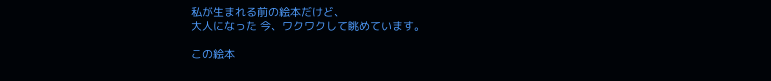私が生まれる前の絵本だけど、
大人になった 今、ワクワクして眺めています。

この絵本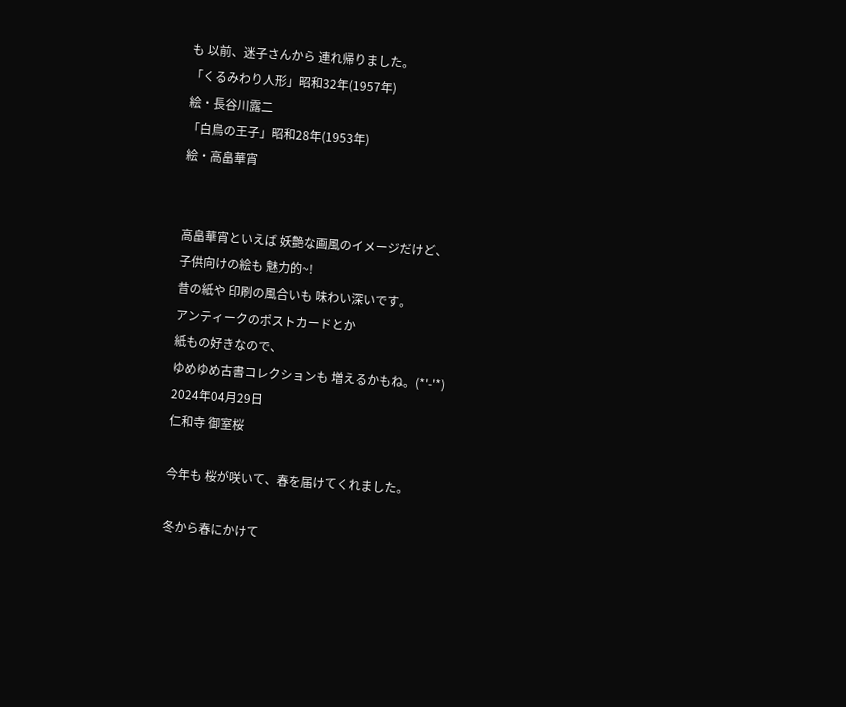も 以前、迷子さんから 連れ帰りました。
「くるみわり人形」昭和32年(1957年)
絵・長谷川露二
「白鳥の王子」昭和28年(1953年)
絵・高畠華宵


高畠華宵といえば 妖艶な画風のイメージだけど、
子供向けの絵も 魅力的~!
昔の紙や 印刷の風合いも 味わい深いです。
アンティークのポストカードとか
紙もの好きなので、
ゆめゆめ古書コレクションも 増えるかもね。(*'-'*)
2024年04月29日
仁和寺 御室桜

今年も 桜が咲いて、春を届けてくれました。

冬から春にかけて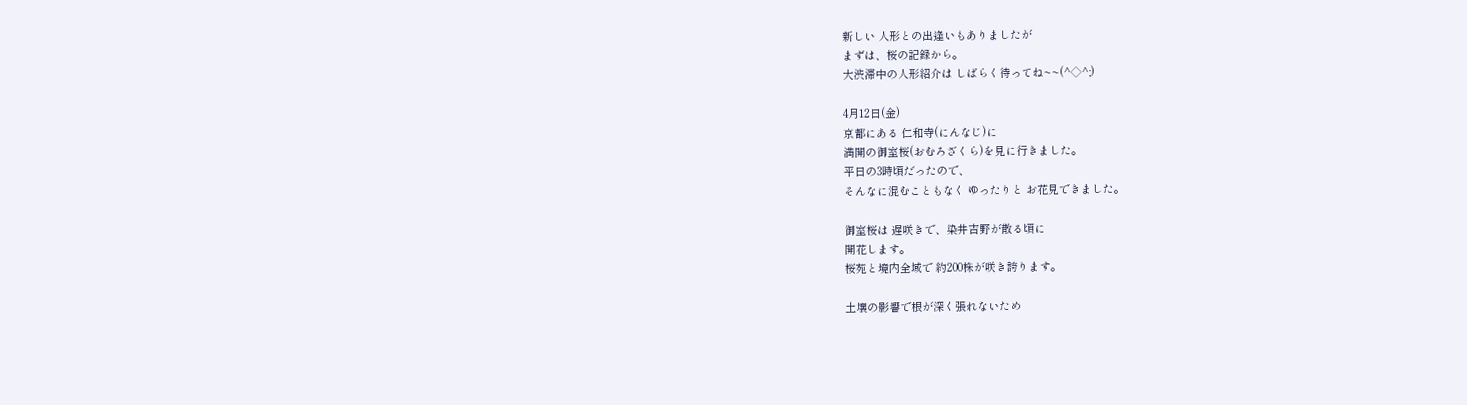新しい 人形との出逢いもありましたが
まずは、桜の記録から。
大渋滞中の人形紹介は しばらく待ってね~~(^◇^;)

4月12日(金)
京都にある 仁和寺(にんなじ)に
満開の御室桜(おむろざくら)を見に行きました。
平日の3時頃だったので、
そんなに混むこともなく ゆったりと お花見できました。

御室桜は 遅咲きで、染井吉野が散る頃に
開花します。
桜苑と境内全域で 約200株が咲き誇ります。

土壌の影響で根が深く張れないため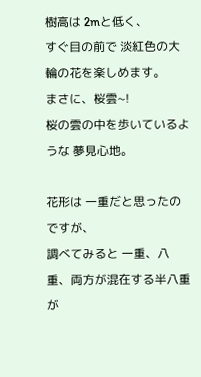樹高は 2mと低く、
すぐ目の前で 淡紅色の大輪の花を楽しめます。
まさに、桜雲~!
桜の雲の中を歩いているような 夢見心地。

花形は 一重だと思ったのですが、
調べてみると 一重、八重、両方が混在する半八重が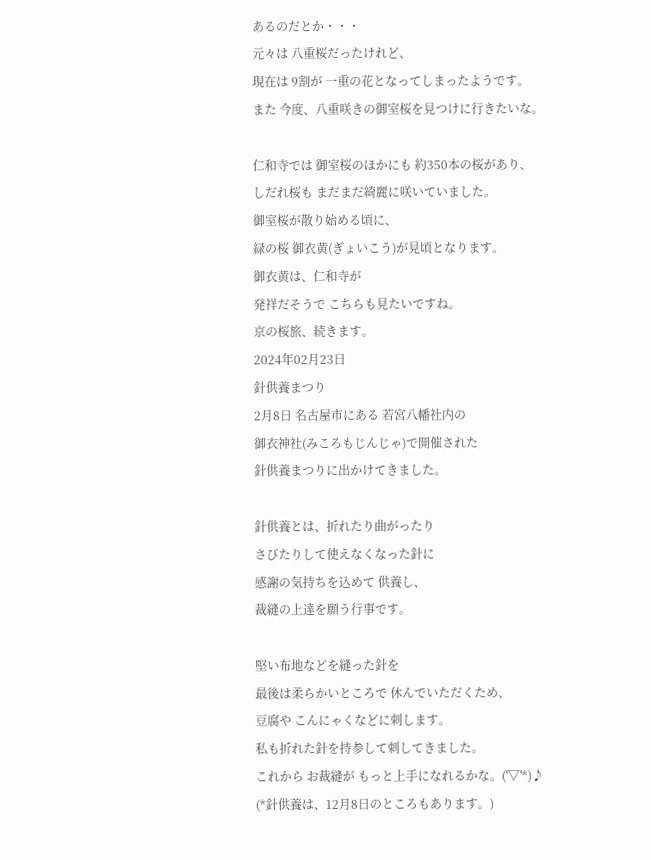あるのだとか・・・
元々は 八重桜だったけれど、
現在は 9割が 一重の花となってしまったようです。
また 今度、八重咲きの御室桜を見つけに行きたいな。

仁和寺では 御室桜のほかにも 約350本の桜があり、
しだれ桜も まだまだ綺麗に咲いていました。
御室桜が散り始める頃に、
緑の桜 御衣黄(ぎょいこう)が見頃となります。
御衣黄は、仁和寺が
発祥だそうで こちらも見たいですね。
京の桜旅、続きます。
2024年02月23日
針供養まつり
2月8日 名古屋市にある 若宮八幡社内の
御衣神社(みころもじんじゃ)で開催された
針供養まつりに出かけてきました。

針供養とは、折れたり曲がったり
さびたりして使えなくなった針に
感謝の気持ちを込めて 供養し、
裁縫の上達を願う行事です。

堅い布地などを縫った針を
最後は柔らかいところで 休んでいただくため、
豆腐や こんにゃくなどに刺します。
私も折れた針を持参して刺してきました。
これから お裁縫が もっと上手になれるかな。('▽'*)♪
(*針供養は、12月8日のところもあります。)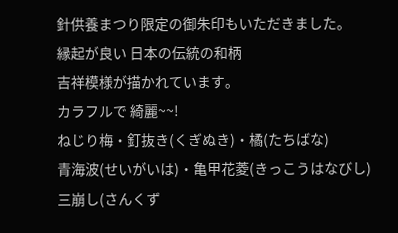針供養まつり限定の御朱印もいただきました。
縁起が良い 日本の伝統の和柄
吉祥模様が描かれています。
カラフルで 綺麗~~!
ねじり梅・釘抜き(くぎぬき)・橘(たちばな)
青海波(せいがいは)・亀甲花菱(きっこうはなびし)
三崩し(さんくず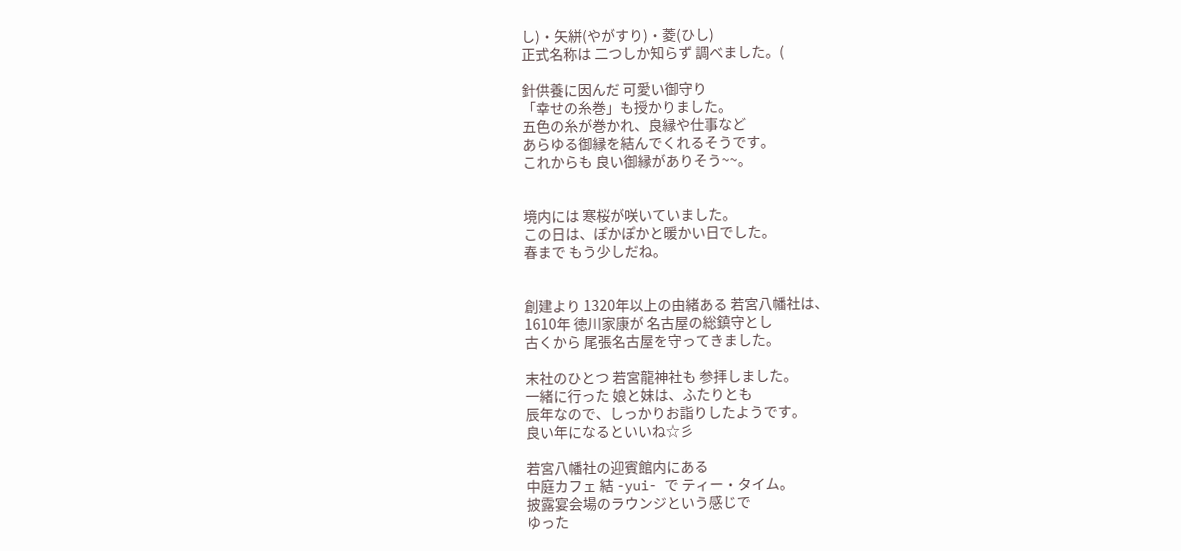し)・矢絣(やがすり)・菱(ひし)
正式名称は 二つしか知らず 調べました。(

針供養に因んだ 可愛い御守り
「幸せの糸巻」も授かりました。
五色の糸が巻かれ、良縁や仕事など
あらゆる御縁を結んでくれるそうです。
これからも 良い御縁がありそう~~。


境内には 寒桜が咲いていました。
この日は、ぽかぽかと暖かい日でした。
春まで もう少しだね。


創建より 1320年以上の由緒ある 若宮八幡社は、
1610年 徳川家康が 名古屋の総鎮守とし
古くから 尾張名古屋を守ってきました。

末社のひとつ 若宮龍神社も 参拝しました。
一緒に行った 娘と妹は、ふたりとも
辰年なので、しっかりお詣りしたようです。
良い年になるといいね☆彡

若宮八幡社の迎賓館内にある
中庭カフェ 結 -yui- で ティー・タイム。
披露宴会場のラウンジという感じで
ゆった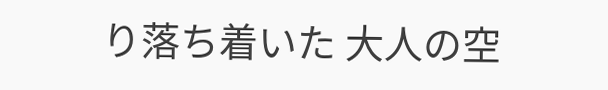り落ち着いた 大人の空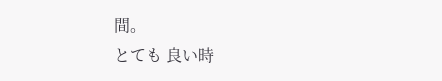間。
とても 良い時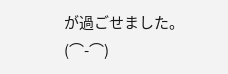が過ごせました。(⌒-⌒)